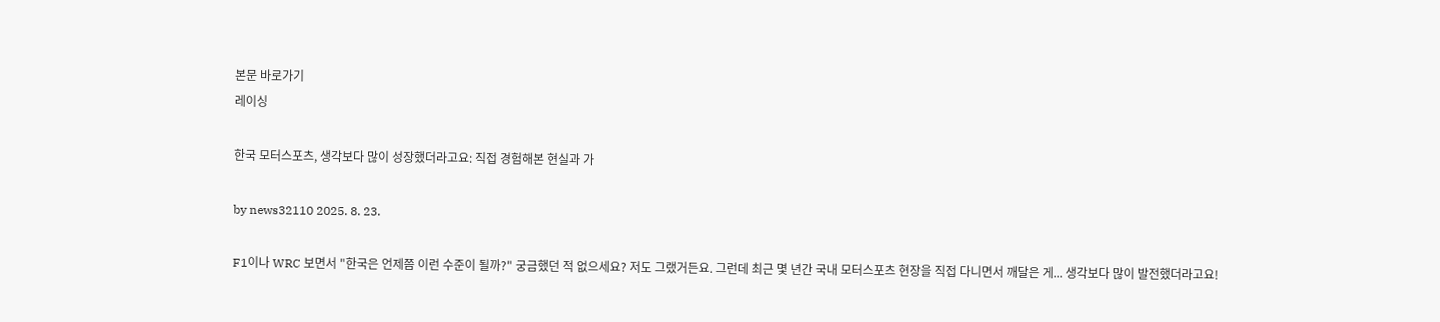본문 바로가기
레이싱

한국 모터스포츠, 생각보다 많이 성장했더라고요: 직접 경험해본 현실과 가

by news32110 2025. 8. 23.

F1이나 WRC 보면서 "한국은 언제쯤 이런 수준이 될까?" 궁금했던 적 없으세요? 저도 그랬거든요. 그런데 최근 몇 년간 국내 모터스포츠 현장을 직접 다니면서 깨달은 게... 생각보다 많이 발전했더라고요!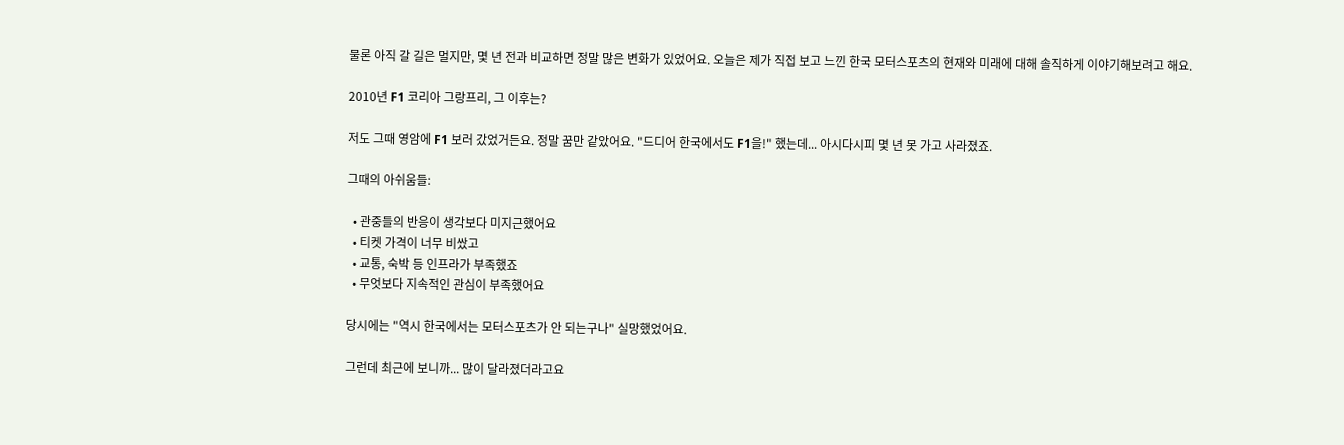물론 아직 갈 길은 멀지만, 몇 년 전과 비교하면 정말 많은 변화가 있었어요. 오늘은 제가 직접 보고 느낀 한국 모터스포츠의 현재와 미래에 대해 솔직하게 이야기해보려고 해요.

2010년 F1 코리아 그랑프리, 그 이후는?

저도 그때 영암에 F1 보러 갔었거든요. 정말 꿈만 같았어요. "드디어 한국에서도 F1을!" 했는데... 아시다시피 몇 년 못 가고 사라졌죠.

그때의 아쉬움들:

  • 관중들의 반응이 생각보다 미지근했어요
  • 티켓 가격이 너무 비쌌고
  • 교통, 숙박 등 인프라가 부족했죠
  • 무엇보다 지속적인 관심이 부족했어요

당시에는 "역시 한국에서는 모터스포츠가 안 되는구나" 실망했었어요.

그런데 최근에 보니까... 많이 달라졌더라고요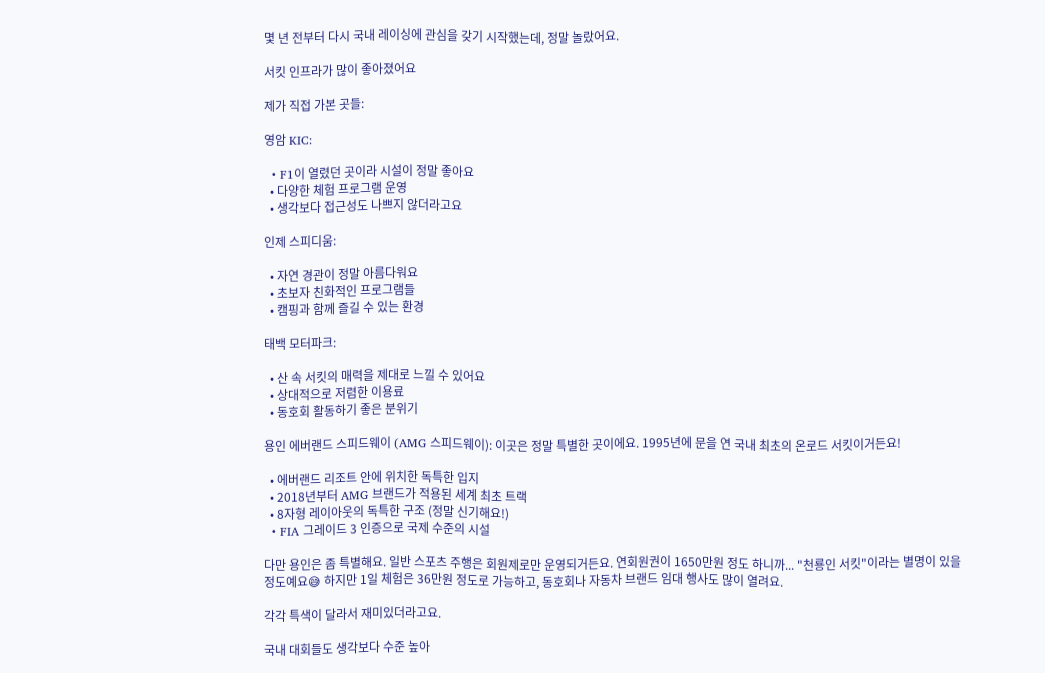몇 년 전부터 다시 국내 레이싱에 관심을 갖기 시작했는데, 정말 놀랐어요.

서킷 인프라가 많이 좋아졌어요

제가 직접 가본 곳들:

영암 KIC:

  • F1이 열렸던 곳이라 시설이 정말 좋아요
  • 다양한 체험 프로그램 운영
  • 생각보다 접근성도 나쁘지 않더라고요

인제 스피디움:

  • 자연 경관이 정말 아름다워요
  • 초보자 친화적인 프로그램들
  • 캠핑과 함께 즐길 수 있는 환경

태백 모터파크:

  • 산 속 서킷의 매력을 제대로 느낄 수 있어요
  • 상대적으로 저렴한 이용료
  • 동호회 활동하기 좋은 분위기

용인 에버랜드 스피드웨이 (AMG 스피드웨이): 이곳은 정말 특별한 곳이에요. 1995년에 문을 연 국내 최초의 온로드 서킷이거든요!

  • 에버랜드 리조트 안에 위치한 독특한 입지
  • 2018년부터 AMG 브랜드가 적용된 세계 최초 트랙
  • 8자형 레이아웃의 독특한 구조 (정말 신기해요!)
  • FIA 그레이드 3 인증으로 국제 수준의 시설

다만 용인은 좀 특별해요. 일반 스포츠 주행은 회원제로만 운영되거든요. 연회원권이 1650만원 정도 하니까... "천룡인 서킷"이라는 별명이 있을 정도예요😅 하지만 1일 체험은 36만원 정도로 가능하고, 동호회나 자동차 브랜드 임대 행사도 많이 열려요.

각각 특색이 달라서 재미있더라고요.

국내 대회들도 생각보다 수준 높아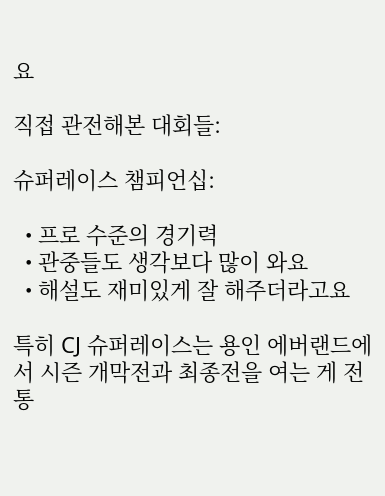요

직접 관전해본 대회들:

슈퍼레이스 챔피언십:

  • 프로 수준의 경기력
  • 관중들도 생각보다 많이 와요
  • 해설도 재미있게 잘 해주더라고요

특히 CJ 슈퍼레이스는 용인 에버랜드에서 시즌 개막전과 최종전을 여는 게 전통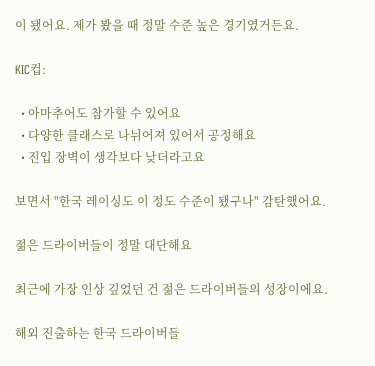이 됐어요. 제가 봤을 때 정말 수준 높은 경기였거든요.

KIC컵:

  • 아마추어도 참가할 수 있어요
  • 다양한 클래스로 나뉘어져 있어서 공정해요
  • 진입 장벽이 생각보다 낮더라고요

보면서 "한국 레이싱도 이 정도 수준이 됐구나" 감탄했어요.

젊은 드라이버들이 정말 대단해요

최근에 가장 인상 깊었던 건 젊은 드라이버들의 성장이에요.

해외 진출하는 한국 드라이버들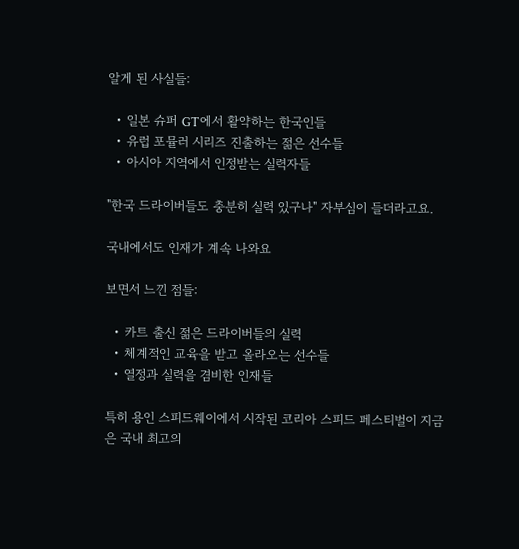알게 된 사실들:

  • 일본 슈퍼 GT에서 활약하는 한국인들
  • 유럽 포뮬러 시리즈 진출하는 젊은 선수들
  • 아시아 지역에서 인정받는 실력자들

"한국 드라이버들도 충분히 실력 있구나" 자부심이 들더라고요.

국내에서도 인재가 계속 나와요

보면서 느낀 점들:

  • 카트 출신 젊은 드라이버들의 실력
  • 체계적인 교육을 받고 올라오는 선수들
  • 열정과 실력을 겸비한 인재들

특히 용인 스피드웨이에서 시작된 코리아 스피드 페스티벌이 지금은 국내 최고의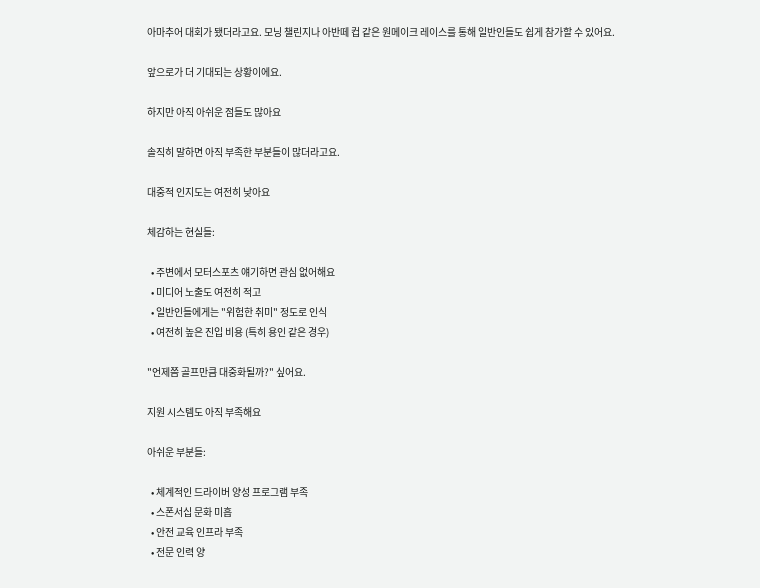아마추어 대회가 됐더라고요. 모닝 챌린지나 아반떼 컵 같은 원메이크 레이스를 통해 일반인들도 쉽게 참가할 수 있어요.

앞으로가 더 기대되는 상황이에요.

하지만 아직 아쉬운 점들도 많아요

솔직히 말하면 아직 부족한 부분들이 많더라고요.

대중적 인지도는 여전히 낮아요

체감하는 현실들:

  • 주변에서 모터스포츠 얘기하면 관심 없어해요
  • 미디어 노출도 여전히 적고
  • 일반인들에게는 "위험한 취미" 정도로 인식
  • 여전히 높은 진입 비용 (특히 용인 같은 경우)

"언제쯤 골프만큼 대중화될까?" 싶어요.

지원 시스템도 아직 부족해요

아쉬운 부분들:

  • 체계적인 드라이버 양성 프로그램 부족
  • 스폰서십 문화 미흡
  • 안전 교육 인프라 부족
  • 전문 인력 양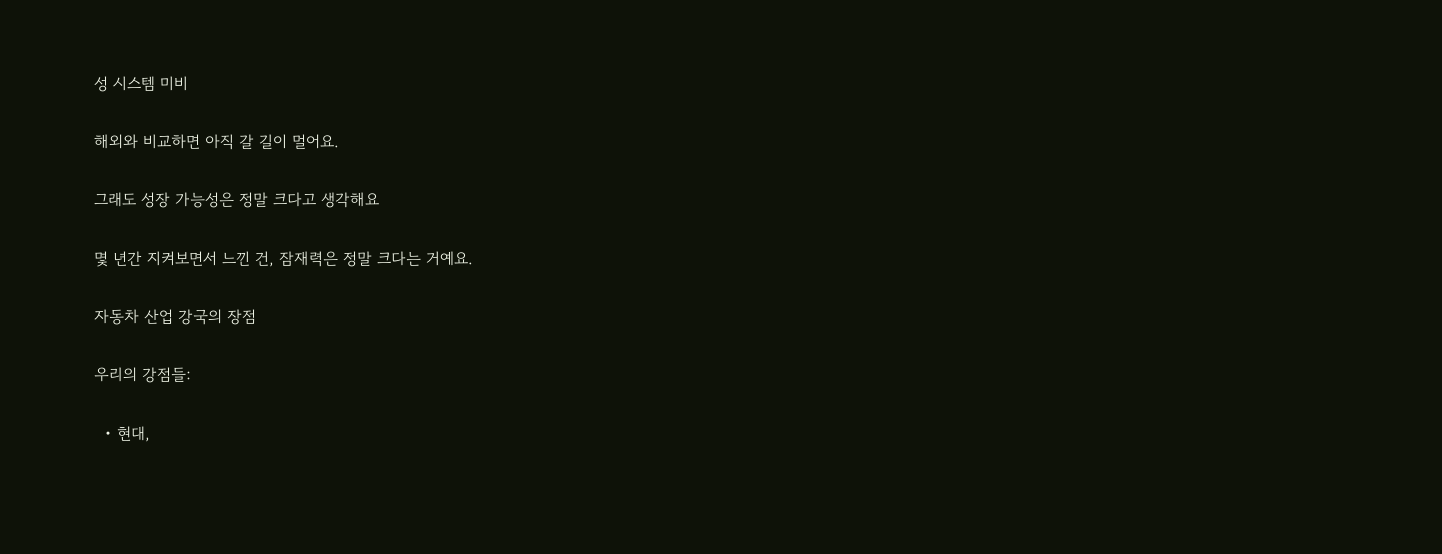성 시스템 미비

해외와 비교하면 아직 갈 길이 멀어요.

그래도 성장 가능성은 정말 크다고 생각해요

몇 년간 지켜보면서 느낀 건, 잠재력은 정말 크다는 거예요.

자동차 산업 강국의 장점

우리의 강점들:

  • 현대,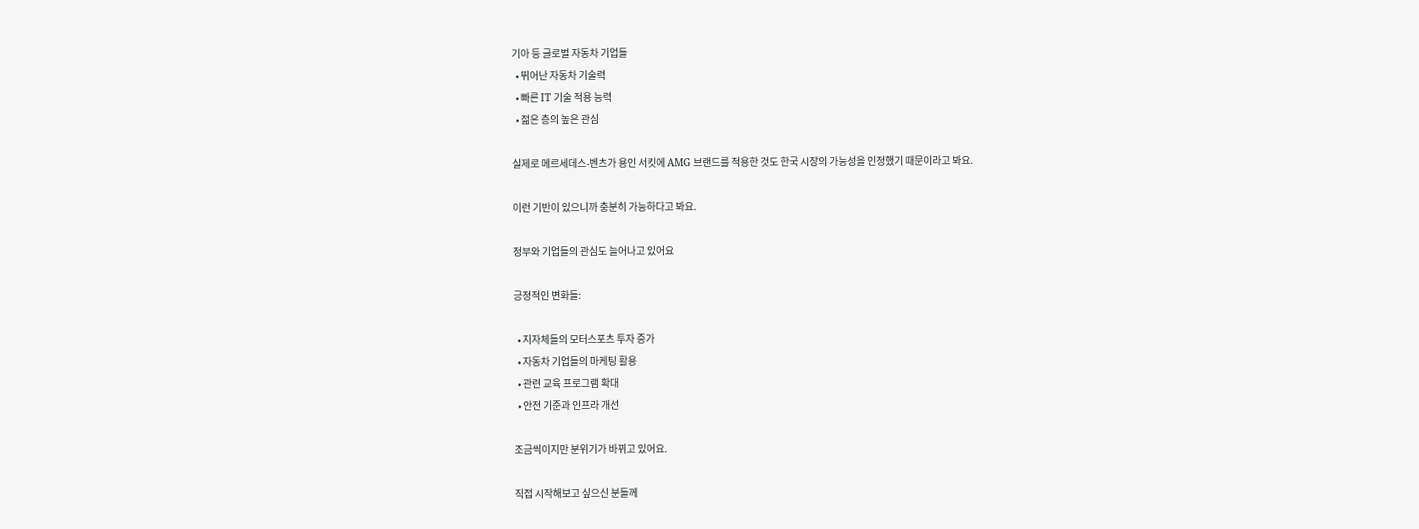기아 등 글로벌 자동차 기업들
  • 뛰어난 자동차 기술력
  • 빠른 IT 기술 적용 능력
  • 젊은 층의 높은 관심

실제로 메르세데스-벤츠가 용인 서킷에 AMG 브랜드를 적용한 것도 한국 시장의 가능성을 인정했기 때문이라고 봐요.

이런 기반이 있으니까 충분히 가능하다고 봐요.

정부와 기업들의 관심도 늘어나고 있어요

긍정적인 변화들:

  • 지자체들의 모터스포츠 투자 증가
  • 자동차 기업들의 마케팅 활용
  • 관련 교육 프로그램 확대
  • 안전 기준과 인프라 개선

조금씩이지만 분위기가 바뀌고 있어요.

직접 시작해보고 싶으신 분들께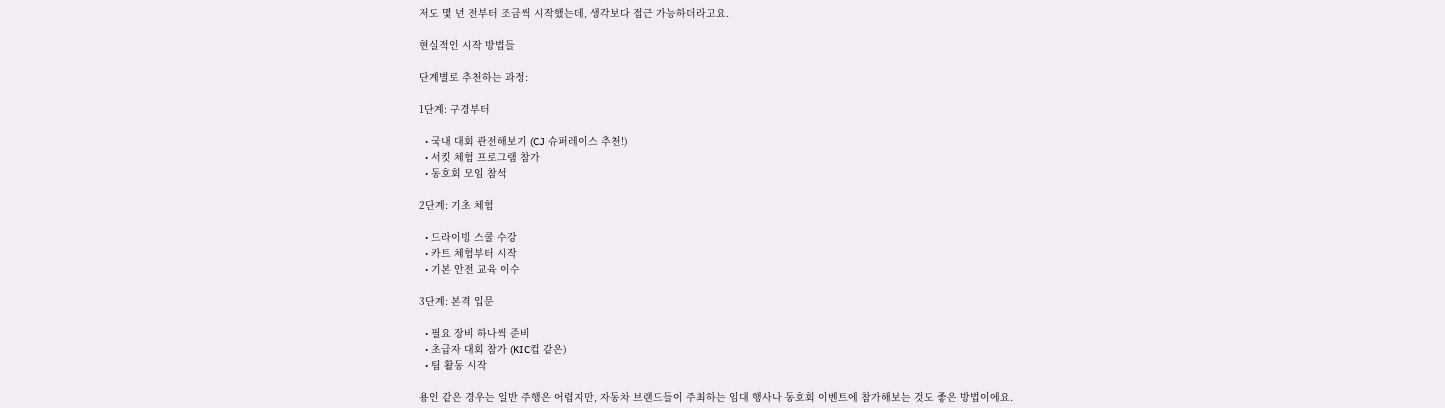저도 몇 년 전부터 조금씩 시작했는데, 생각보다 접근 가능하더라고요.

현실적인 시작 방법들

단계별로 추천하는 과정:

1단계: 구경부터

  • 국내 대회 관전해보기 (CJ 슈퍼레이스 추천!)
  • 서킷 체험 프로그램 참가
  • 동호회 모임 참석

2단계: 기초 체험

  • 드라이빙 스쿨 수강
  • 카트 체험부터 시작
  • 기본 안전 교육 이수

3단계: 본격 입문

  • 필요 장비 하나씩 준비
  • 초급자 대회 참가 (KIC컵 같은)
  • 팀 활동 시작

용인 같은 경우는 일반 주행은 어렵지만, 자동차 브랜드들이 주최하는 임대 행사나 동호회 이벤트에 참가해보는 것도 좋은 방법이에요.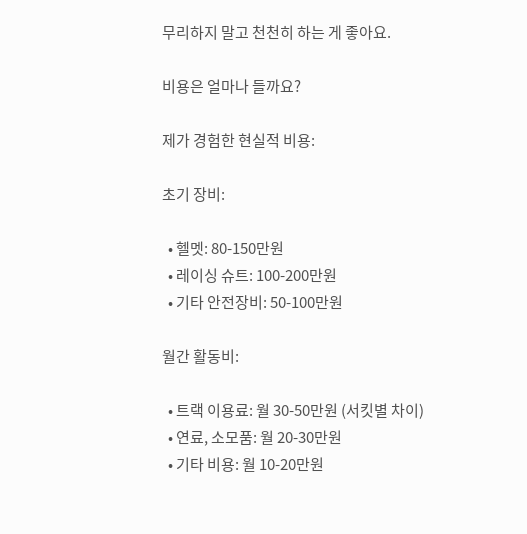무리하지 말고 천천히 하는 게 좋아요.

비용은 얼마나 들까요?

제가 경험한 현실적 비용:

초기 장비:

  • 헬멧: 80-150만원
  • 레이싱 슈트: 100-200만원
  • 기타 안전장비: 50-100만원

월간 활동비:

  • 트랙 이용료: 월 30-50만원 (서킷별 차이)
  • 연료, 소모품: 월 20-30만원
  • 기타 비용: 월 10-20만원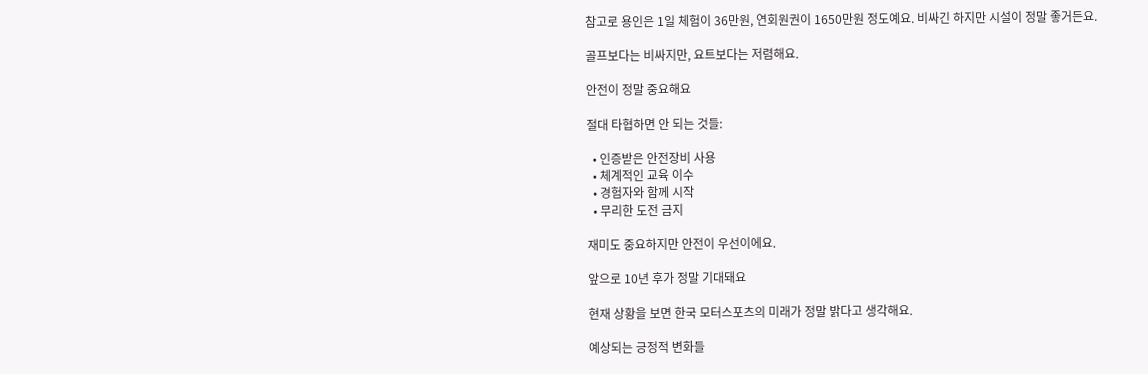참고로 용인은 1일 체험이 36만원, 연회원권이 1650만원 정도예요. 비싸긴 하지만 시설이 정말 좋거든요.

골프보다는 비싸지만, 요트보다는 저렴해요.

안전이 정말 중요해요

절대 타협하면 안 되는 것들:

  • 인증받은 안전장비 사용
  • 체계적인 교육 이수
  • 경험자와 함께 시작
  • 무리한 도전 금지

재미도 중요하지만 안전이 우선이에요.

앞으로 10년 후가 정말 기대돼요

현재 상황을 보면 한국 모터스포츠의 미래가 정말 밝다고 생각해요.

예상되는 긍정적 변화들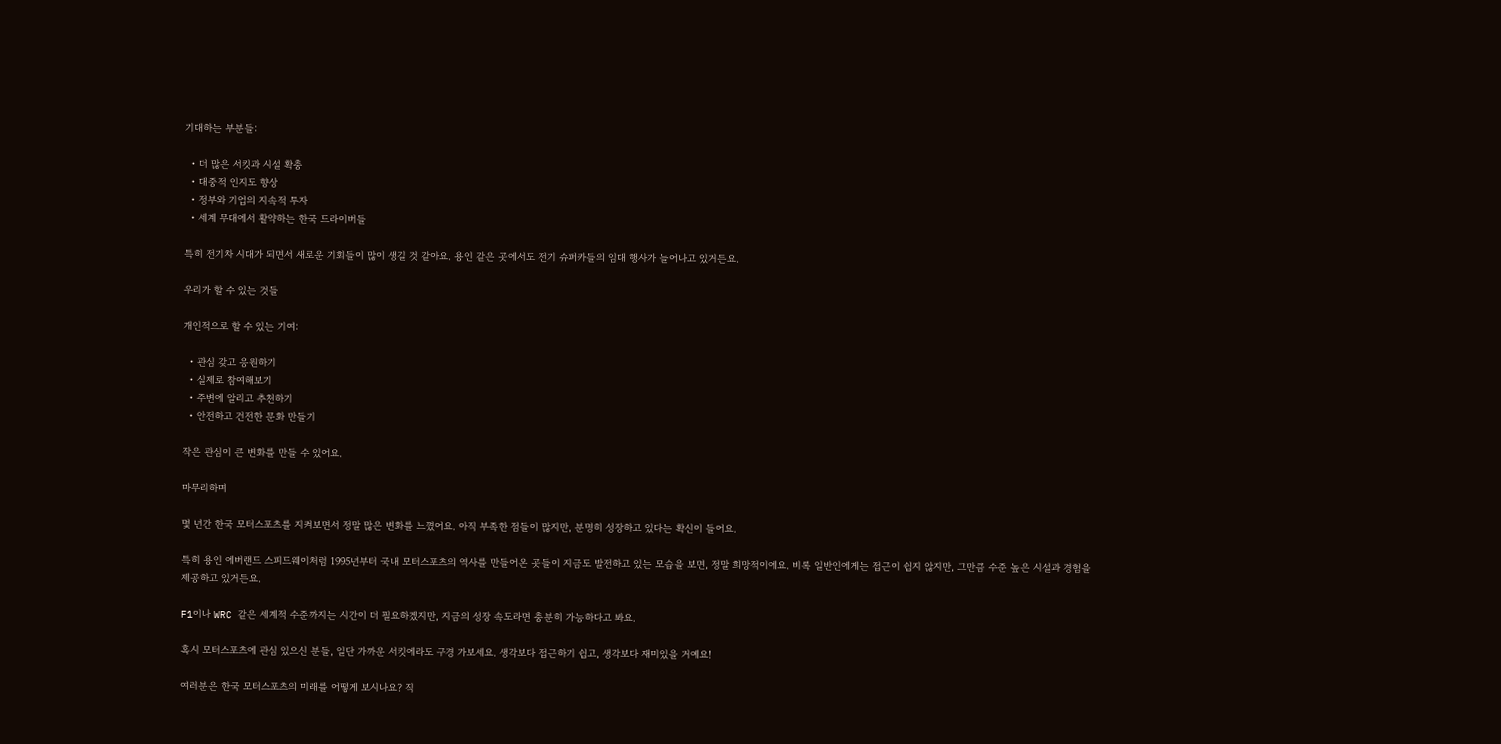기대하는 부분들:

  • 더 많은 서킷과 시설 확충
  • 대중적 인지도 향상
  • 정부와 기업의 지속적 투자
  • 세계 무대에서 활약하는 한국 드라이버들

특히 전기차 시대가 되면서 새로운 기회들이 많이 생길 것 같아요. 용인 같은 곳에서도 전기 슈퍼카들의 임대 행사가 늘어나고 있거든요.

우리가 할 수 있는 것들

개인적으로 할 수 있는 기여:

  • 관심 갖고 응원하기
  • 실제로 참여해보기
  • 주변에 알리고 추천하기
  • 안전하고 건전한 문화 만들기

작은 관심이 큰 변화를 만들 수 있어요.

마무리하며

몇 년간 한국 모터스포츠를 지켜보면서 정말 많은 변화를 느꼈어요. 아직 부족한 점들이 많지만, 분명히 성장하고 있다는 확신이 들어요.

특히 용인 에버랜드 스피드웨이처럼 1995년부터 국내 모터스포츠의 역사를 만들어온 곳들이 지금도 발전하고 있는 모습을 보면, 정말 희망적이에요. 비록 일반인에게는 접근이 쉽지 않지만, 그만큼 수준 높은 시설과 경험을 제공하고 있거든요.

F1이나 WRC 같은 세계적 수준까지는 시간이 더 필요하겠지만, 지금의 성장 속도라면 충분히 가능하다고 봐요.

혹시 모터스포츠에 관심 있으신 분들, 일단 가까운 서킷에라도 구경 가보세요. 생각보다 접근하기 쉽고, 생각보다 재미있을 거예요!

여러분은 한국 모터스포츠의 미래를 어떻게 보시나요? 직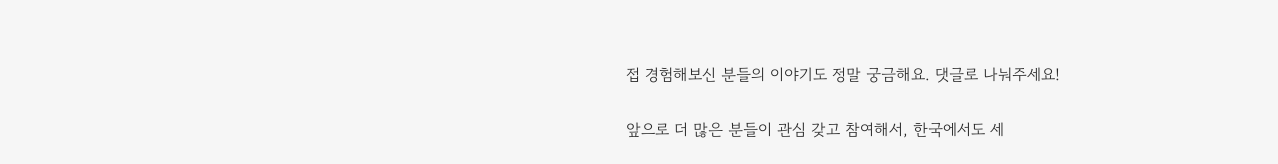접 경험해보신 분들의 이야기도 정말 궁금해요. 댓글로 나눠주세요!

앞으로 더 많은 분들이 관심 갖고 참여해서, 한국에서도 세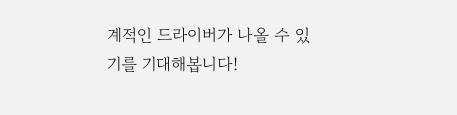계적인 드라이버가 나올 수 있기를 기대해봅니다!